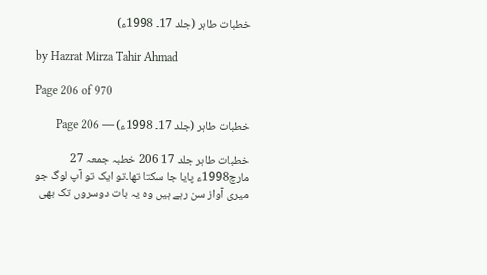خطبات طاہر (جلد 17۔ 1998ء)

by Hazrat Mirza Tahir Ahmad

Page 206 of 970

خطبات طاہر (جلد 17۔ 1998ء) — Page 206

خطبات طاہر جلد 17 206 خطبہ جمعہ 27 مارچ1998ء پایا جا سکتا تھا۔تو ایک تو آپ لوگ جو میری آواز سن رہے ہیں وہ یہ بات دوسروں تک بھی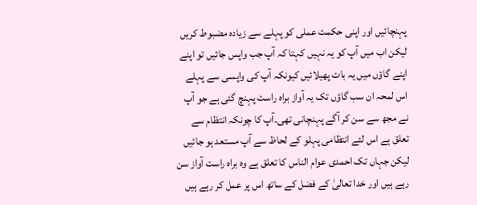پہنچائیں اور اپنی حکمت عملی کو پہلے سے زیادہ مضبوط کریں لیکن اب میں آپ کو یہ نہیں کہتا کہ آپ جب واپس جائیں تو اپنے اپنے گاؤں میں یہ بات پھیلائیں کیونکہ آپ کی واپسی سے پہلے اس لمحہ ان سب گاؤں تک یہ آواز براہ راست پہنچ گئی ہے جو آپ نے مجھ سے سن کر آگے پہنچانی تھی۔آپ کا چونکہ انتظام سے تعلق ہے اس لئے انتظامی پہلو کے لحاظ سے آپ مستعد ہو جائیں لیکن جہاں تک احمدی عوام الناس کا تعلق ہے وہ براہ راست آواز سن رہے ہیں اور خدا تعالیٰ کے فضل کے ساتھ اس پر عمل کر رہے ہیں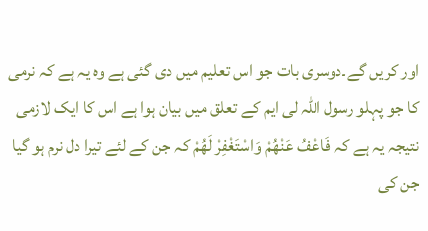اور کریں گے۔دوسری بات جو اس تعلیم میں دی گئی ہے وہ یہ ہے کہ نرمی کا جو پہلو رسول اللہ لی ایم کے تعلق میں بیان ہوا ہے اس کا ایک لازمی نتیجہ یہ ہے کہ فَاعْفُ عَنْهُمْ وَاسْتَغْفِرْ لَهُمْ کہ جن کے لئے تیرا دل نرم ہو گیا جن کی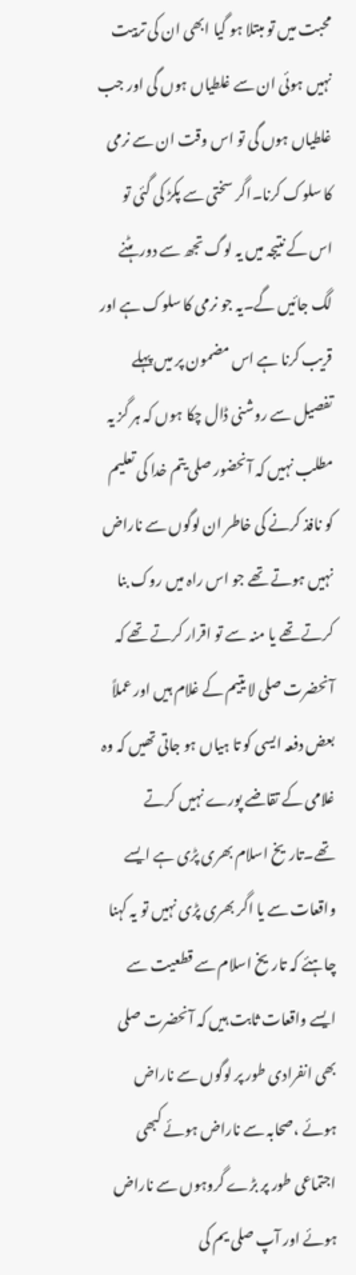محبت میں تو مبتلا ہو گیا ابھی ان کی تربیت نہیں ہوئی ان سے غلطیاں ہوں گی اور جب غلطیاں ہوں گی تو اس وقت ان سے نرمی کا سلوک کرنا۔اگر سختی سے پکڑ کی گئی تو اس کے نتیجہ میں یہ لوگ تجھ سے دور ہٹنے لگ جائیں گے۔یہ جو نرمی کا سلوک ہے اور قریب کرنا ہے اس مضمون پر میں پہلے تفصیل سے روشنی ڈال چکا ہوں کہ ہر گز یہ مطلب نہیں کہ آنحضور صلی یتم خدا کی تعلیم کو نافذ کرنے کی خاطر ان لوگوں سے ناراض نہیں ہوتے تھے جو اس راہ میں روک بنا کرتے تھے یا منہ سے تو اقرار کرتے تھے کہ آنحضرت صلی لا یتیم کے غلام ہیں اور عملاً بعض دفعہ ایسی کو تا ہیاں ہو جاتی تھیں کہ وہ غلامی کے تقاضے پورے نہیں کرتے تھے۔تاریخ اسلام بھری پڑی ہے ایسے واقعات سے یا اگر بھری پڑی نہیں تو یہ کہنا چاہئے کہ تاریخ اسلام سے قطعیت سے ایسے واقعات ثابت ہیں کہ آنحضرت صلی بھی انفرادی طور پر لوگوں سے ناراض ہوئے ،صحابہ سے ناراض ہوئے کبھی اجتماعی طور پر بڑے گروہوں سے ناراض ہوئے اور آپ صلی یم کی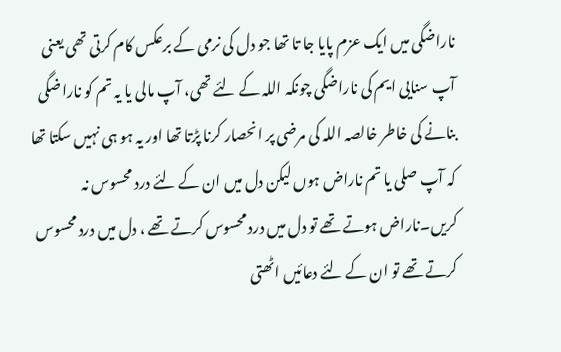ناراضگی میں ایک عزم پایا جا تا تھا جو دل کی نرمی کے برعکس کام کرتی تھی یعنی آپ سنایی ایم کی ناراضگی چونکہ اللہ کے لئے تھی، آپ مالی یا یہ تم کو ناراضگی بنانے کی خاطر خالصہ اللہ کی مرضی پر انحصار کرنا پڑتا تھا اور یہ ہو ہی نہیں سکتا تھا کہ آپ صلی یا تم ناراض ہوں لیکن دل میں ان کے لئے درد محسوس نہ کریں۔ناراض ہوتے تھے تو دل میں درد محسوس کرتے تھے ، دل میں درد محسوس کرتے تھے تو ان کے لئے دعائیں اٹھتی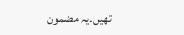تھیں۔یہ مضمون